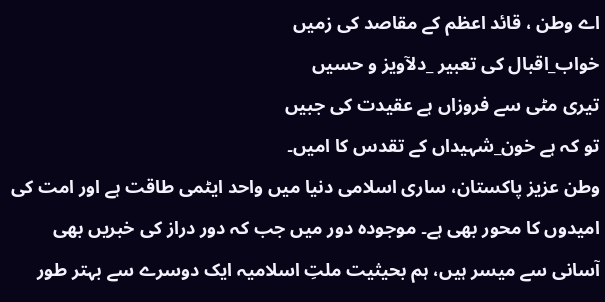اے وطن ، قائد اعظم کے مقاصد کی زمیں
خواب_اقبال کی تعبیر _دلآویز و حسیں
تیری مٹی سے فروزاں ہے عقیدت کی جبیں
تو کہ ہے خون_شہیداں کے تقدس کا امیں۔
وطن عزیز پاکستان، ساری اسلامی دنیا میں واحد ایٹمی طاقت ہے اور امت کی امیدوں کا محور بھی ہے۔ موجودہ دور میں جب کہ دور دراز کی خبریں بھی آسانی سے میسر ہیں، ہم بحیثیت ملتِ اسلامیہ ایک دوسرے سے بہتر طور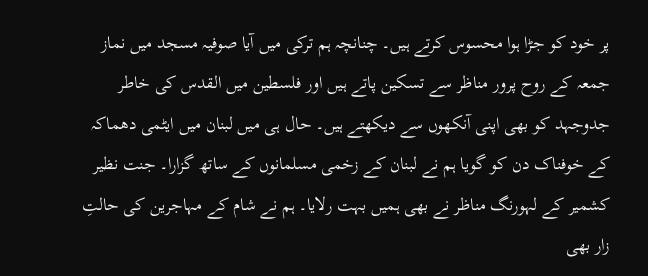پر خود کو جڑا ہوا محسوس کرتے ہیں۔ چنانچہ ہم ترکی میں آیا صوفیہ مسجد میں نماز جمعہ کے روح پرور مناظر سے تسکین پاتے ہیں اور فلسطین میں القدس کی خاطر جدوجہد کو بھی اپنی آنکھوں سے دیکھتے ہیں۔ حال ہی میں لبنان میں ایٹمی دھماکہ کے خوفناک دن کو گویا ہم نے لبنان کے زخمی مسلمانوں کے ساتھ گزارا۔ جنت نظیر کشمیر کے لہورنگ مناظر نے بھی ہمیں بہت رلایا۔ ہم نے شام کے مہاجرین کی حالتِ زار بھی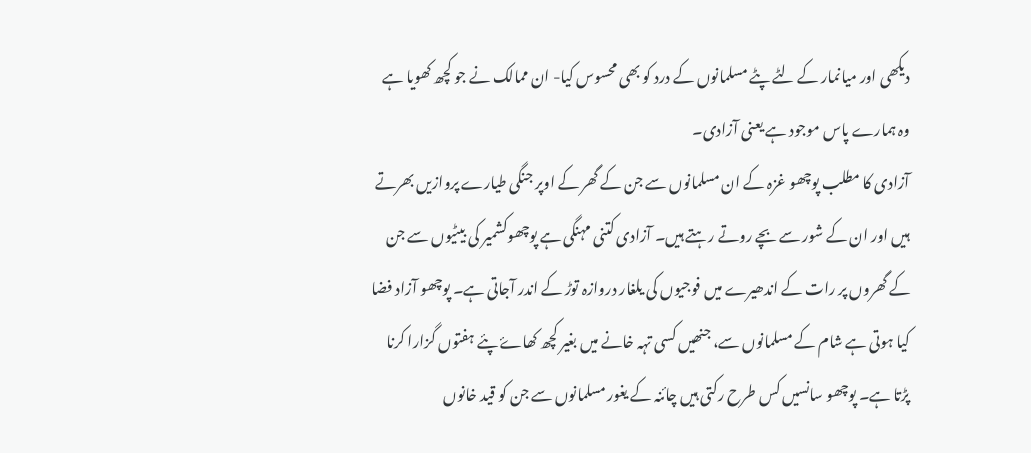دیکھی اور میانمار کے لٹے پٹے مسلمانوں کے درد کو بھی محسوس کیا- ان ممالک نے جو کچھ کھویا ہے وہ ہمارے پاس موجود ہے یعنی آزادی۔
آزادی کا مطلب پوچھو غزہ کے ان مسلمانوں سے جن کے گھر کے اوپر جنگی طیارے پروازیں بھرتے ہیں اور ان کے شور سے بچے روتے رہتے ہیں۔ آزادی کتنی مہنگی ہے پوچھوکشمیر کی بیٹیوں سے جن کے گھروں پر رات کے اندھیرے میں فوجیوں کی یلغار دروازہ توڑ کے اندر آجاتی ہے۔ پوچھو آزاد فضا کیا ہوتی ہے شام کے مسلمانوں سے، جنھیں کسی تہہ خانے میں بغیر کچھ کھاۓ پئے ہفتوں گزارا کرنا پڑتا ہے۔ پوچھو سانسیں کس طرح رکتی ہیں چائنہ کے یغور مسلمانوں سے جن کو قید خانوں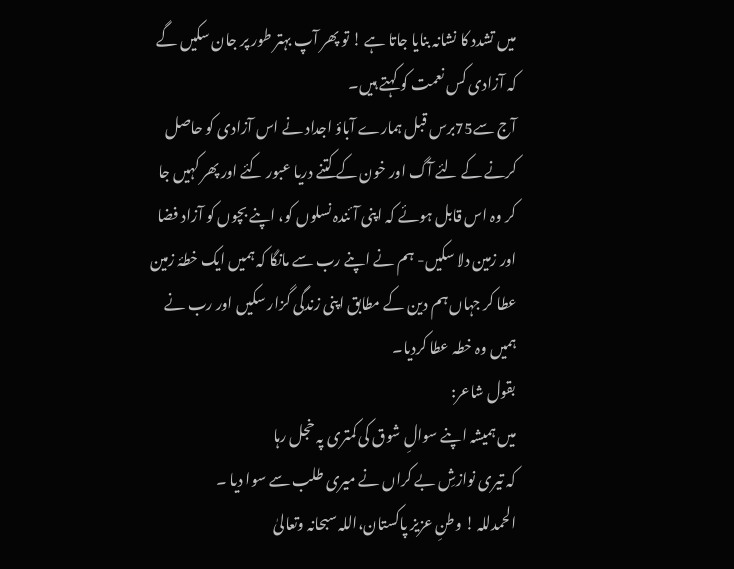میں تشدد کا نشانہ بنایا جاتا ہے ! تو پھر آپ بہتر طور پر جان سکیں گے کہ آزادی کس نعمت کو کہتے ہیں۔
آج سے75برس قبل ہمارے آباؤ اجداد نے اس آزادی کو حاصل کرنے کے لئے آگ اور خون کے کتنے دریا عبور کئے اور پھر کہیں جا کر وہ اس قابل ہوئے کہ اپنی آئندہ نسلوں کو، اپنے بچوں کو آزاد فضا اور زمین دلا سکیں- ہم نے اپنے رب سے مانگا کہ ہمیں ایک خطۂ زمین عطا کر جہاں ہم دین کے مطابق اپنی زندگی گزار سکیں اور رب نے ہمیں وہ خطہ عطا کردیا۔
بقول شاعر:
میں ہمیشہ اپنے سوالِ شوق کی کمتری پہ خجل رہا
کہ تیری نوازشِ بے کراں نے میری طلب سے سوا دیا ۔
الحمدللہ ! وطنِ عزیز پاکستان،اللہ سبحانہ وتعالیٰ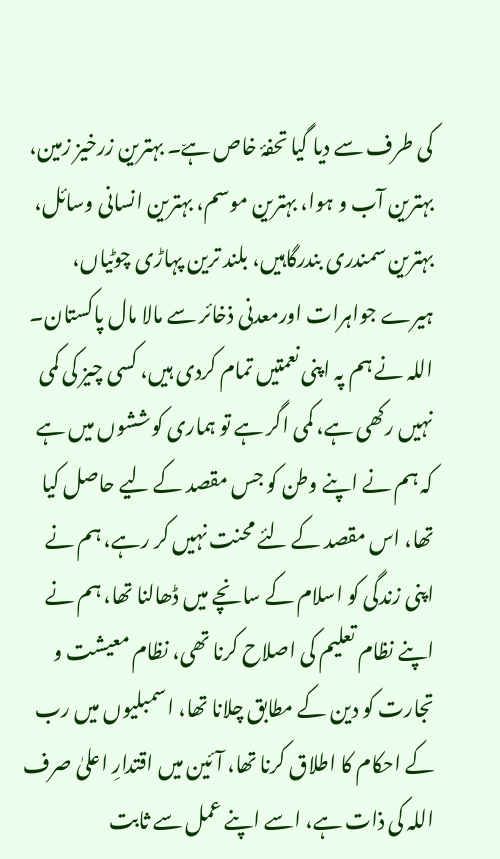کی طرف سے دیا گیا تحفۂ خاص ہے٘۔ بہترین زرخیز زمین، بہترین آب و ہوا، بہترین موسم، بہترین انسانی وسائل، بہترین سمندری بندرگاہیں، بلند ترین پہاڑی چوٹیاں، ہیرے جواہرات اورمعدنی ذخائر سے مالا مال پاکستان۔ اللہ نے ہم پہ اپنی نعمتیں تمام کردی ہیں، کسی چیز کی کمی نہیں رکھی ہے، کمی اگر ہے تو ہماری کوششوں میں ہے کہ ہم نے اپنے وطن کو جس مقصد کے لیے حاصل کیا تھا، اس مقصد کے لئے محنت نہیں کر رہے، ہم نے اپنی زندگی کو اسلام کے سانچے میں ڈھالنا تھا، ہم نے اپنے نظام تعلیم کی اصلاح کرنا تھی، نظام معیشت و تجارت کو دین کے مطابق چلانا تھا، اسمبلیوں میں رب کے احکام کا اطلاق کرنا تھا، آئین میں اقتدارِ اعلیٰ صرف اللہ کی ذات ہے، اسے اپنے عمل سے ثابت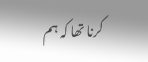کرنا تھا کہ ہم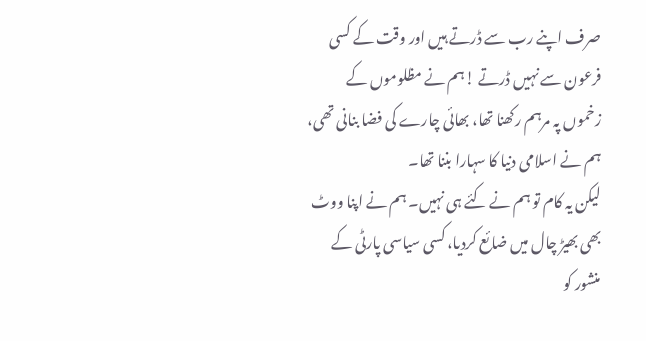صرف اپنے رب سے ڈرتے ہیں اور وقت کے کسی فرعون سے نہیں ڈرتے !ہم نے مظلوموں کے زخموں پہ مرہم رکھنا تھا، بھائی چارے کی فضا بنانی تھی، ہم نے اسلامی دنیا کا سہارا بننا تھا۔
لیکن یہ کام تو ہم نے کئے ہی نہیں۔ ہم نے اپنا ووٹ بھی بھیڑ چال میں ضائع کردیا، کسی سیاسی پارٹی کے منشور کو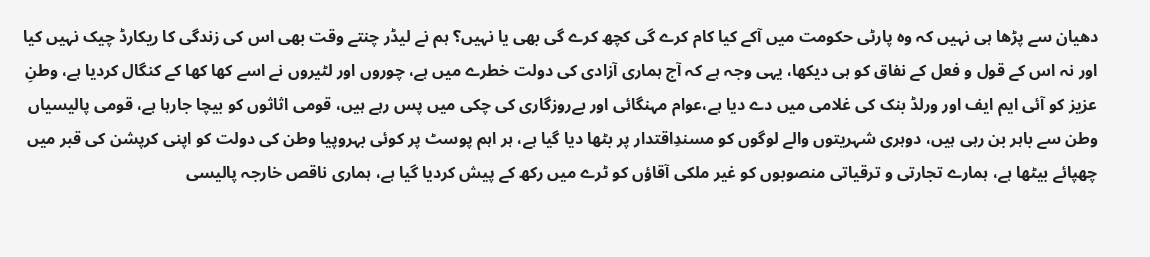دھیان سے پڑھا ہی نہیں کہ وہ پارٹی حکومت میں آکے کیا کام کرے گی کچھ کرے گی بھی یا نہیں؟ ہم نے لیڈر چنتے وقت بھی اس کی زندگی کا ریکارڈ چیک نہیں کیا اور نہ اس کے قول و فعل کے نفاق کو ہی دیکھا، یہی وجہ ہے کہ آج ہماری آزادی کی دولت خطرے میں ہے، چوروں اور لٹیروں نے اسے کھا کھا کے کنگال کردیا ہے، وطنِ عزیز کو آئی ایم ایف اور ورلڈ بنک کی غلامی میں دے دیا ہے،عوام مہنگائی اور بےروزگاری کی چکی میں پس رہے ہیں، قومی اثاثوں کو بیچا جارہا ہے، قومی پالیسیاں وطن سے باہر بن رہی ہیں، دوہری شہریتوں والے لوگوں کو مسندِاقتدار پر بٹھا دیا گیا ہے، ہر اہم پوسٹ پر کوئی بہروپیا وطن کی دولت کو اپنی کرپشن کی قبر میں چھپائے بیٹھا ہے، ہمارے تجارتی و ترقیاتی منصوبوں کو غیر ملکی آقاؤں کو ٹرے میں رکھ کے پیش کردیا گیا ہے، ہماری ناقص خارجہ پالیسی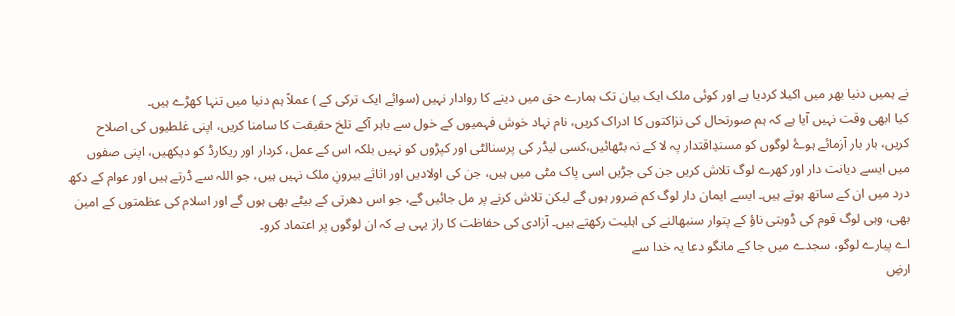نے ہمیں دنیا بھر میں اکیلا کردیا ہے اور کوئی ملک ایک بیان تک ہمارے حق میں دینے کا روادار نہیں (سوائے ایک ترکی کے ) عملاً ہم دنیا میں تنہا کھڑے ہیں۔
کیا ابھی وقت نہیں آیا ہے کہ ہم صورتحال کی نزاکتوں کا ادراک کریں، نام نہاد خوش فہمیوں کے خول سے باہر آکے تلخ حقیقت کا سامنا کریں، اپنی غلطیوں کی اصلاح کریں، بار بار آزمائے ہوۓ لوگوں کو مسندِاقتدار پہ لا کے نہ بٹھائیں،کسی لیڈر کی پرسنالٹی اور کپڑوں کو نہیں بلکہ اس کے عمل، کردار اور ریکارڈ کو دیکھیں، اپنی صفوں میں ایسے دیانت دار اور کھرے لوگ تلاش کریں جن کی جڑیں اسی پاک مٹی میں ہیں، جن کی اولادیں اور اثاثے بیرونِ ملک نہیں ہیں، جو اللہ سے ڈرتے ہیں اور عوام کے دکھ درد میں ان کے ساتھ ہوتے ہیں۔ ایسے ایمان دار لوگ کم ضرور ہوں گے لیکن تلاش کرنے پر مل جائیں گے، جو اس دھرتی کے بیٹے بھی ہوں گے اور اسلام کی عظمتوں کے امین بھی، وہی لوگ قوم کی ڈوبتی ناؤ کے پتوار سنبھالنے کی اہلیت رکھتے ہیں۔ آزادی کی حفاظت کا راز یہی ہے کہ ان لوگوں پر اعتماد کرو۔
اے پیارے لوگو، سجدے میں جا کے مانگو دعا یہ خدا سے
ارضِ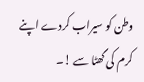وطن کو سیراب کردے اپنے کرم کی گھٹا سے !۔